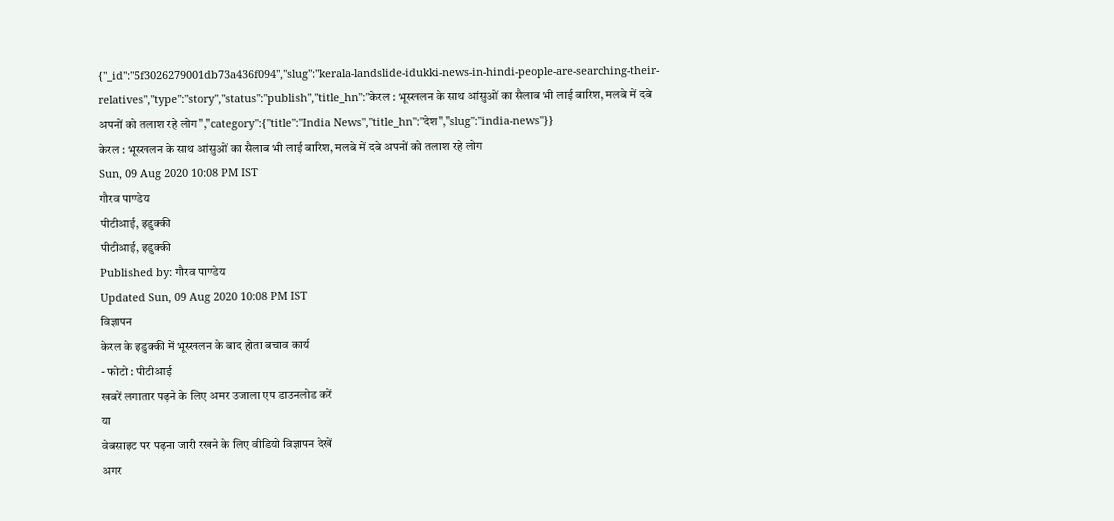{"_id":"5f3026279001db73a436f094","slug":"kerala-landslide-idukki-news-in-hindi-people-are-searching-their-relatives","type":"story","status":"publish","title_hn":"केरल : भूस्खलन के साथ आंसुओं का सैलाब भी लाई बारिश, मलबे में दबे अपनों को तलाश रहे लोग","category":{"title":"India News","title_hn":"देश","slug":"india-news"}}
केरल : भूस्खलन के साथ आंसुओं का सैलाब भी लाई बारिश, मलबे में दबे अपनों को तलाश रहे लोग
Sun, 09 Aug 2020 10:08 PM IST
गौरव पाण्डेय
पीटीआई, इडुक्की
पीटीआई, इडुक्की
Published by: गौरव पाण्डेय
Updated Sun, 09 Aug 2020 10:08 PM IST
विज्ञापन
केरल के इडुक्की में भूस्खलन के बाद होता बचाव कार्य
- फोटो : पीटीआई
खबरें लगातार पढ़ने के लिए अमर उजाला एप डाउनलोड करें
या
वेबसाइट पर पढ़ना जारी रखने के लिए वीडियो विज्ञापन देखें
अगर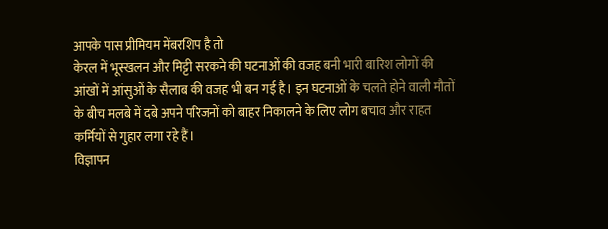आपके पास प्रीमियम मेंबरशिप है तो
केरल में भूस्खलन और मिट्टी सरकने की घटनाओं की वजह बनी भारी बारिश लोगों की आंखों में आंसुओं के सैलाब की वजह भी बन गई है। इन घटनाओं के चलते होने वाली मौतों के बीच मलबे में दबे अपने परिजनों को बाहर निकालने के लिए लोग बचाव और राहत कर्मियों से गुहार लगा रहे हैं।
विज्ञापन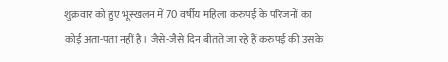शुक्रवार को हुए भूस्खलन में 70 वर्षीय महिला करुपई के परिजनों का कोई अता-पता नहीं है। जैसे-जैसे दिन बीतते जा रहे हैं करुपई की उसके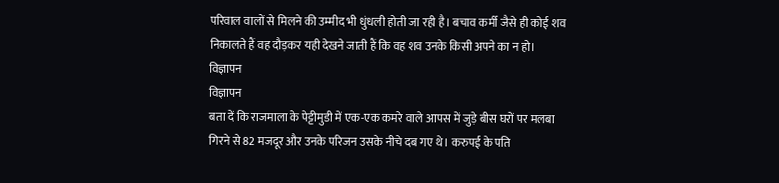परिवाल वालों से मिलने की उम्मीद भी धुंधली होती जा रही है। बचाव कर्मी जैसे ही कोई शव निकालते हैं वह दौड़कर यही देखने जाती हैं कि वह शव उनके किसी अपने का न हो।
विज्ञापन
विज्ञापन
बता दें कि राजमाला के पेट्टीमुडी में एक-एक कमरे वाले आपस में जुड़े बीस घरों पर मलबा गिरने से 82 मजदूर और उनके परिजन उसके नीचे दब गए थे। करुपई के पति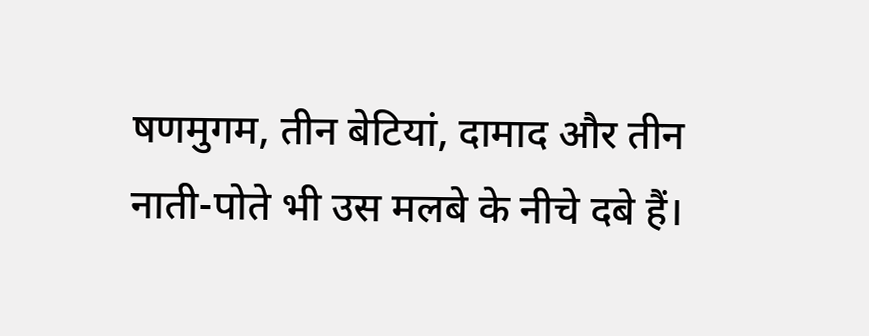षणमुगम, तीन बेटियां, दामाद और तीन नाती-पोते भी उस मलबे के नीचे दबे हैं।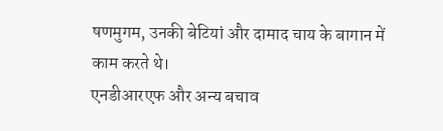षणमुगम, उनकी बेटियां और दामाद चाय के बागान में काम करते थे।
एनडीआरएफ और अन्य बचाव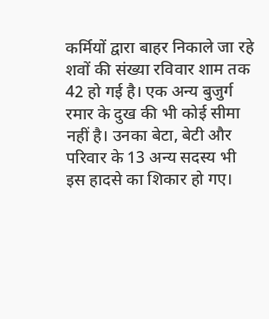कर्मियों द्वारा बाहर निकाले जा रहे शवों की संख्या रविवार शाम तक 42 हो गई है। एक अन्य बुजुर्ग रमार के दुख की भी कोई सीमा नहीं है। उनका बेटा, बेटी और परिवार के 13 अन्य सदस्य भी इस हादसे का शिकार हो गए।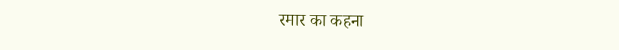रमार का कहना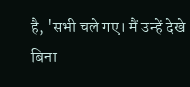है, 'सभी चले गए। मैं उन्हें देखे बिना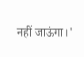नहीं जाऊंगा।'